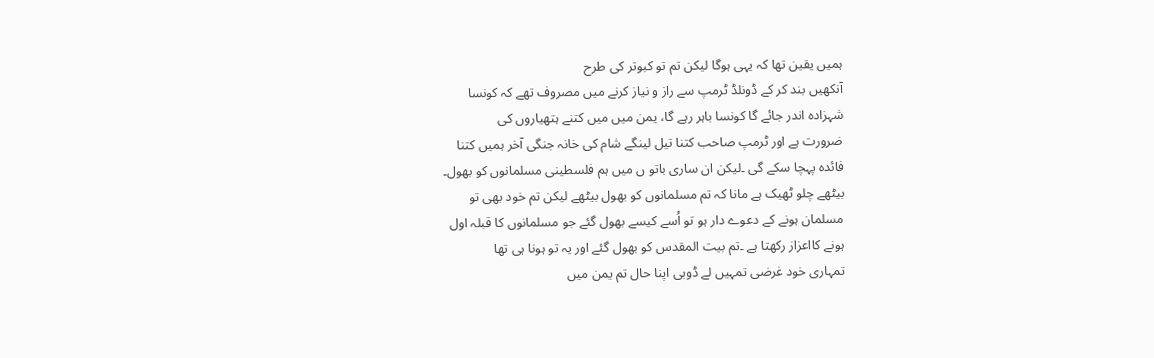ہمیں یقین تھا کہ یہی ہوگا لیکن تم تو کبوتر کی طرح
آنکھیں بند کر کے ڈونلڈ ٹرمپ سے راز و نیاز کرنے میں مصروف تھے کہ کونسا
شہزادہ اندر جائے گا کونسا باہر رہے گا، یمن میں میں کتنے ہتھیاروں کی
ضرورت ہے اور ٹرمپ صاحب کتنا تیل لینگے شام کی خانہ جنگی آخر ہمیں کتنا
فائدہ پہچا سکے گی ۔لیکن ان ساری باتو ں میں ہم فلسطینی مسلمانوں کو بھول۔
بیٹھے چلو ٹھیک ہے مانا کہ تم مسلمانوں کو بھول بیٹھے لیکن تم خود بھی تو
مسلمان ہونے کے دعوے دار ہو تو اُسے کیسے بھول گئے جو مسلمانوں کا قبلہ اول
ہونے کااعزاز رکھتا ہے ۔تم بیت المقدس کو بھول گئے اور یہ تو ہونا ہی تھا
تمہاری خود غرضی تمہیں لے ڈوبی اپنا حال تم یمن میں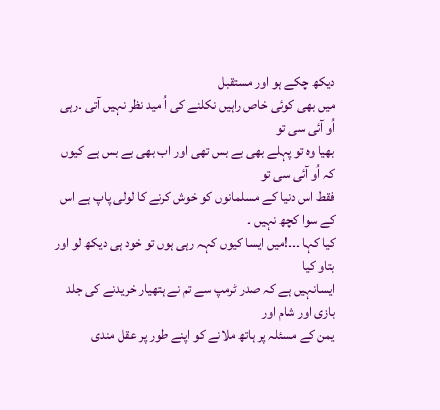دیکھ چکے ہو اور مستقبل
میں بھی کوئی خاص راہیں نکلنے کی اُ مید نظر نہیں آتی ۔رہی اُو آئی سی تو
بھیا وہ تو پہلے بھی بے بس تھی اور اب بھی بے بس ہے کیوں کہ اُو آئی سی تو
فقط اس دنیا کے مسلمانوں کو خوش کرنے کا لولی پاپ ہے اس کے سوا کچھ نہیں ۔
کیا کہا ۔۔۔!میں ایسا کیوں کہہ رہی ہوں تو خود ہی دیکھ لو اور بتاو کیا
ایسانہیں ہے کہ صدر ٹرمپ سے تم نے ہتھیار خریدنے کی جلد بازی اور شام اور
یمن کے مسئلہ پر ہاتھ ملانے کو اپنے طور پر عقل مندی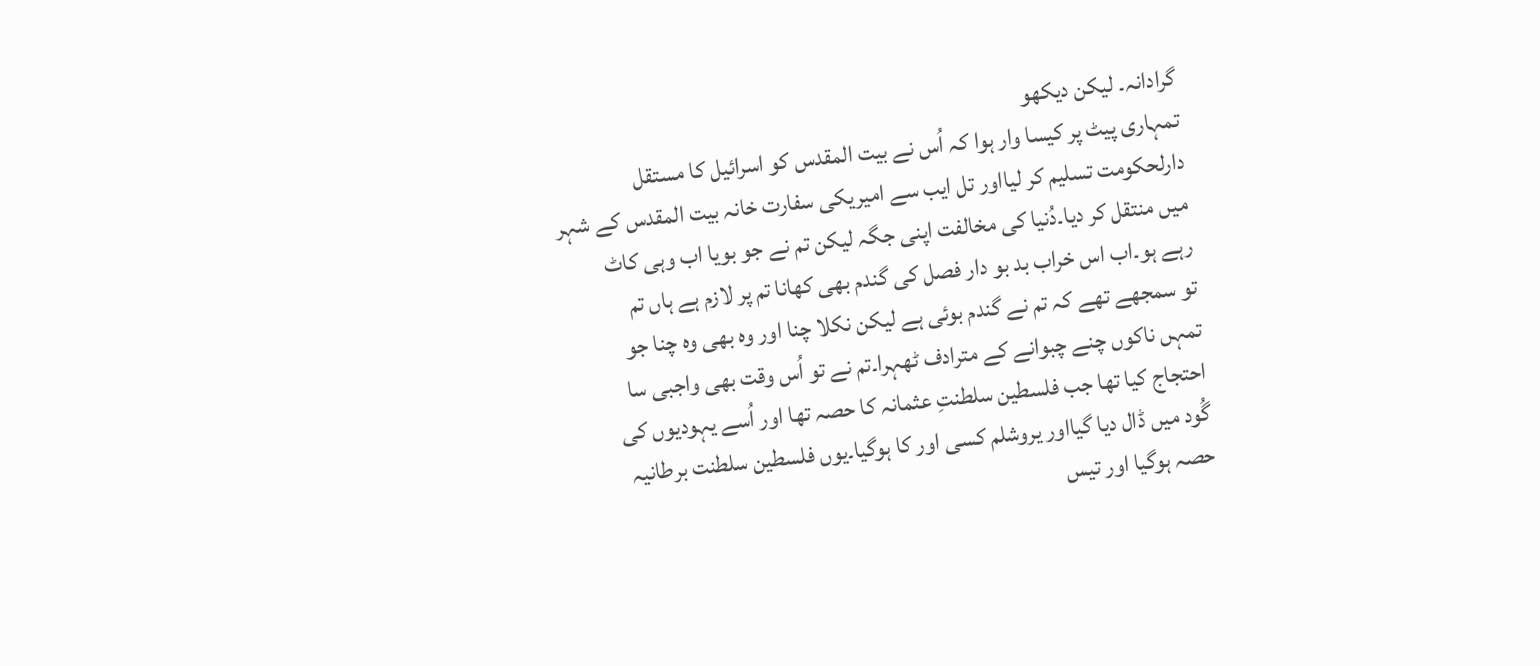گرادانہ۔ لیکن دیکھو
تمہاری پیٹ پر کیسا وار ہوا کہ اُس نے بیت المقدس کو اسرائیل کا مستقل
دارلحکومت تسلیم کر لیااور تل ایب سے امیریکی سفارت خانہ بیت المقدس کے شہر
میں منتقل کر دیا۔دُنیا کی مخالفت اپنی جگہ لیکن تم نے جو بویا اب وہی کاٹ
رہے ہو۔اب اس خراب بد بو دار فصل کی گندم بھی کھانا تم پر لازم ہے ہاں تم
تو سمجھے تھے کہ تم نے گندم بوئی ہے لیکن نکلا چنا اور وہ بھی وہ چنا جو
تمہں ناکوں چنے چبوانے کے مترادف ٹھہرا۔تم نے تو اُس وقت بھی واجبی سا
احتجاج کیا تھا جب فلسطین سلطنتِ عثمانہ کا حصہ تھا اور اُسے یہودیوں کی
گُود میں ڈال دیا گیااور یروشلم کسی اور کا ہوگیا۔یوں فلسطین سلطنت برطانیہ
حصہ ہوگیا اور تیس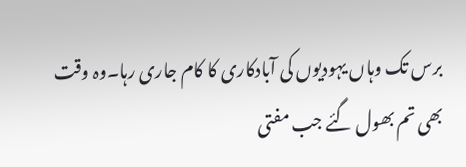برس تک وہاں یہودیوں کی آبادکاری کا کام جاری رہا۔وہ وقت
بھی تم بھول گئے جب مفتی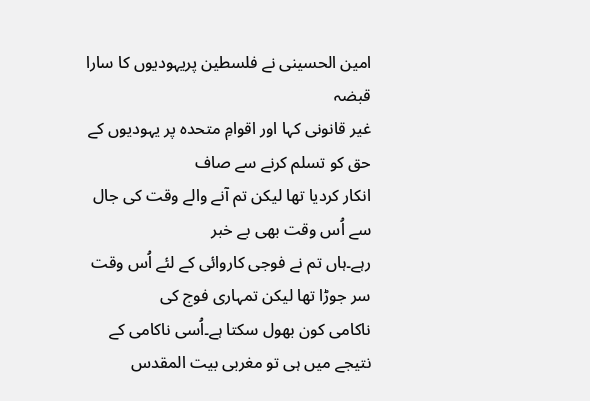امین الحسینی نے فلسطین پریہودیوں کا سارا قبضہ
غیر قانونی کہا اور اقوامِ متحدہ پر یہودیوں کے حق کو تسلم کرنے سے صاف
انکار کردیا تھا لیکن تم آنے والے وقت کی جال سے اُس وقت بھی بے خبر
رہے۔ہاں تم نے فوجی کاروائی کے لئے اُس وقت سر جوڑا تھا لیکن تمہاری فوج کی
ناکامی کون بھول سکتا ہے۔اُسی ناکامی کے نتیجے میں ہی تو مغربی بیت المقدس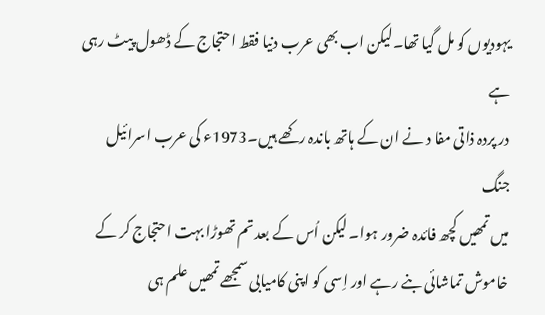یہودیوں کو مل گیا تھا۔لیکن اب بھی عرب دنیا فقط احتجاج کے ڈھول پیٹ رہی ہے
در پردہ ذاتی مفا د نے ان کے ہاتھ باندہ رکھے ہیں۔1973ء کی عرب اسرائیل جنگ
میں تمھیں کچھ فائدہ ضرور ہوا۔ لیکن اُس کے بعد تم تھوڑا بہت احتجاج کر کے
خاموش تماشائی بنے رہے اور اِسی کو اپنی کامیابی سمجھے تمھیں علم ہی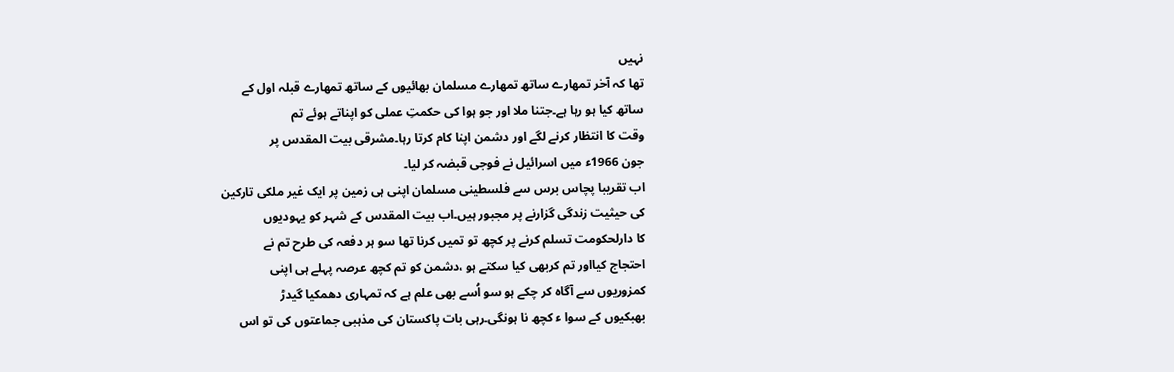نہیں
تھا کہ آخر تمھارے ساتھ تمھارے مسلمان بھائیوں کے ساتھ تمھارے قبلہ اول کے
ساتھ کیا ہو رہا ہے۔جتنا ملا اور جو ہوا کی حکمتِ عملی کو اپناتے ہوئے تم
وقت کا انتظار کرنے لگے اور دشمن اپنا کام کرتا رہا۔مشرقی بیت المقدس پر
جون 1966ء میں اسرائیل نے فوجی قبضہ کر لیا۔
اب تقریبا پچاس برس سے فلسطینی مسلمان اپنی ہی زمین پر ایک غیر ملکی تارکین
کی حیثیت زندگی گزارنے پر مجبور ہیں۔اب بیت المقدس کے شہر کو یہودیوں
کا دارلحکومت تسلم کرنے پر کچھ تو تمیں کرنا تھا سو ہر دفعہ کی طرح تم نے
احتجاج کیااور تم کربھی کیا سکتے ہو ،دشمن کو تم کچھ عرصہ پہلے ہی اپنی
کمزوریوں سے آگاہ کر چکے ہو سو اُسے بھی علم ہے کہ تمہاری دھمکیا گیدڑ
بھبکیوں کے سوا ء کچھ نا ہونگی۔رہی بات پاکستان کی مذہبی جماعتوں کی تو اس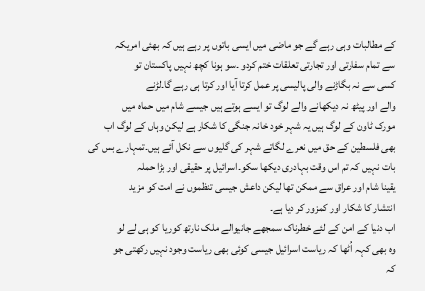کے مطالبات وہی رہے گے جو ماضی میں ایسی باتوں پر رہے ہیں کہ بھئی امریکہ
سے تمام سفارتی اور تجارتی تعلقات ختم کردو ۔سو ہونا کچھ نہیں پاکستان تو
کسی سے نہ بگاڑنے والی پالیسی پر عمل کرتا آیا اور کرتا ہی رہے گا۔لڑنے
والے اور پیٹھ نہ دیکھانے والے لوگ تو ایسے ہوتے ہیں جیسے شام میں حماہ میں
مورک ٹاون کے لوگ ہیں یہ شہر خود خانہ جنگی کا شکار ہے لیکن وہاں کے لوگ اب
بھی فلسطین کے حق میں نعرے لگاتے شہر کی گلیوں سے نکل آئے ہیں۔تمہارے بس کی
بات نہیں کہ تم اس وقت بہادری دیکھا سکو۔اسرائیل پر حقیقی اور بڑا حملہ
یقینا شام اور عراق سے ممکن تھا لیکن داعش جیسی تنظموں نے امت کو مزید
انتشار کا شکار اور کمزور کر دیا ہے۔
اب دنیا کے امن کے لئے خطرناک سمجھے جانیوالے ملک نارتھ کوریا کو ہی لے لو
وہ بھی کہہ اُٹھا کہ ریاست اسرائیل جیسی کوئی بھی ریاست وجود نہیں رکھتی جو
کہ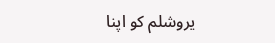یروشلم کو اپنا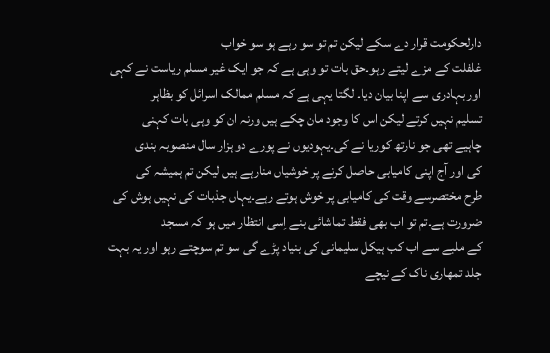دارلحکومت قرار دے سکے لیکن تم تو سو رہے ہو سو خواب
غلفلت کے مزے لیتے رہو۔حق بات تو وہی ہے کہ جو ایک غیر مسلم ریاست نے کہی
اور بہادری سے اپنا بیان دیا۔ لگتا یہی ہے کہ مسلم ممالک اسرائل کو بظاہر
تسلیم نہیں کرتے لیکن اس کا وجود مان چکے ہیں ورنہ ان کو وہی بات کہنی
چاہیے تھی جو نارتھ کوریا نے کی۔یہودیوں نے پورے دو ہزار سال منصوبہ بندی
کی اور آج اپنی کامیابی حاصل کرنے پر خوشیاں منارہے ہیں لیکن تم ہمیشہ کی
طرح مختصرسے وقت کی کامیابی پر خوش ہوتے رہے۔یہاں جذبات کی نہیں ہوش کی
ضرورت ہے۔تم تو اب بھی فقط تماشائی بنے اِسی انتظار میں ہو کہ مسجد
کے ملبے سے اب کب ہیکل سلیمانی کی بنیاد پڑے گی سو تم سوچتے رہو اور یہ بہت
جلد تمھاری ناک کے نیچے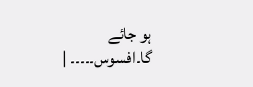ہو جائے گا۔افسوس۔۔۔۔۔ |